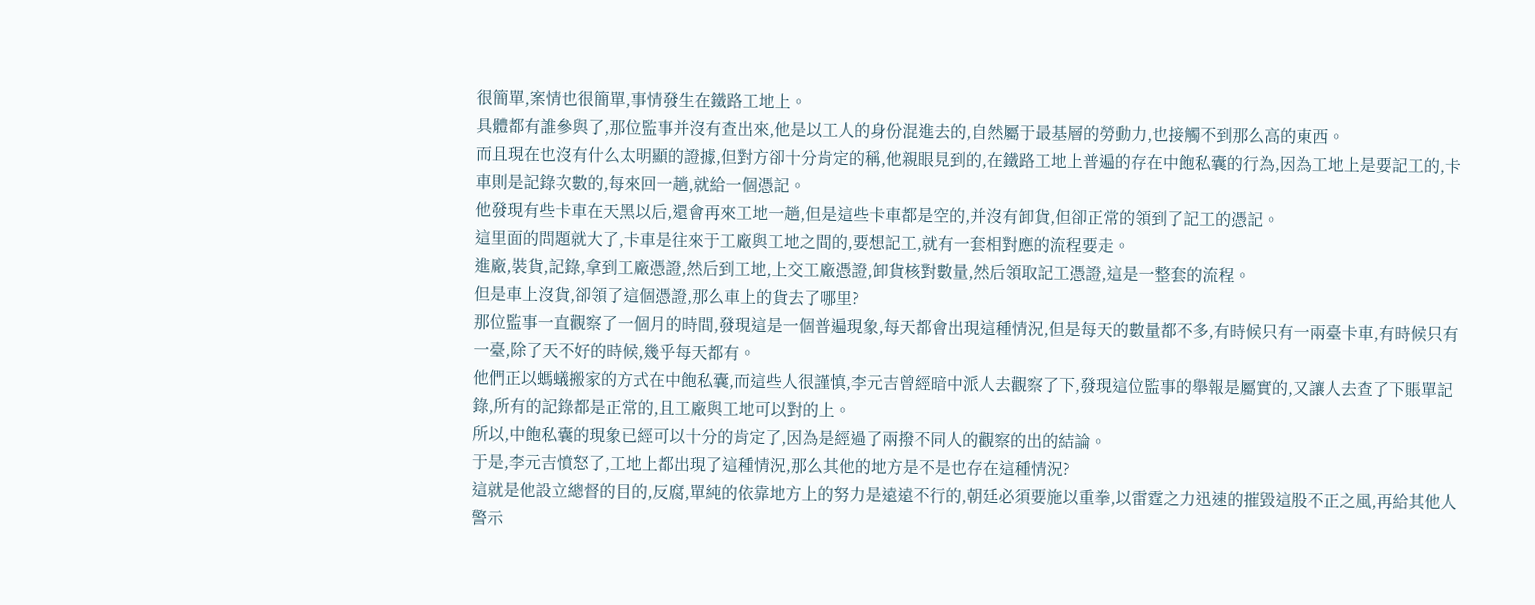很簡單,案情也很簡單,事情發生在鐵路工地上。
具體都有誰參與了,那位監事并沒有查出來,他是以工人的身份混進去的,自然屬于最基層的勞動力,也接觸不到那么高的東西。
而且現在也沒有什么太明顯的證據,但對方卻十分肯定的稱,他親眼見到的,在鐵路工地上普遍的存在中飽私囊的行為,因為工地上是要記工的,卡車則是記錄次數的,每來回一趟,就給一個憑記。
他發現有些卡車在天黑以后,還會再來工地一趟,但是這些卡車都是空的,并沒有卸貨,但卻正常的領到了記工的憑記。
這里面的問題就大了,卡車是往來于工廠與工地之間的,要想記工,就有一套相對應的流程要走。
進廠,裝貨,記錄,拿到工廠憑證,然后到工地,上交工廠憑證,卸貨核對數量,然后領取記工憑證,這是一整套的流程。
但是車上沒貨,卻領了這個憑證,那么車上的貨去了哪里?
那位監事一直觀察了一個月的時間,發現這是一個普遍現象,每天都會出現這種情況,但是每天的數量都不多,有時候只有一兩臺卡車,有時候只有一臺,除了天不好的時候,幾乎每天都有。
他們正以螞蟻搬家的方式在中飽私囊,而這些人很謹慎,李元吉曾經暗中派人去觀察了下,發現這位監事的舉報是屬實的,又讓人去查了下賬單記錄,所有的記錄都是正常的,且工廠與工地可以對的上。
所以,中飽私囊的現象已經可以十分的肯定了,因為是經過了兩撥不同人的觀察的出的結論。
于是,李元吉憤怒了,工地上都出現了這種情況,那么其他的地方是不是也存在這種情況?
這就是他設立總督的目的,反腐,單純的依靠地方上的努力是遠遠不行的,朝廷必須要施以重拳,以雷霆之力迅速的摧毀這股不正之風,再給其他人警示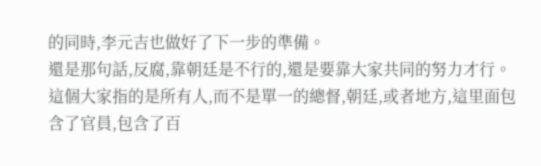的同時,李元吉也做好了下一步的準備。
還是那句話,反腐,靠朝廷是不行的,還是要靠大家共同的努力才行。
這個大家指的是所有人,而不是單一的總督,朝廷,或者地方,這里面包含了官員,包含了百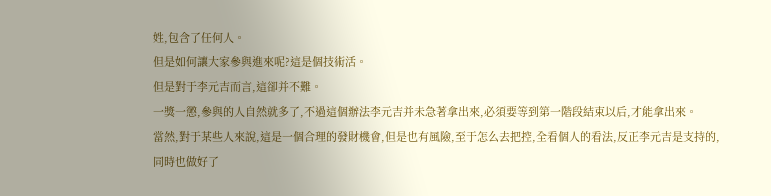姓,包含了任何人。
但是如何讓大家參與進來呢?這是個技術活。
但是對于李元吉而言,這卻并不難。
一獎一懲,參與的人自然就多了,不過這個辦法李元吉并未急著拿出來,必須要等到第一階段結束以后,才能拿出來。
當然,對于某些人來說,這是一個合理的發財機會,但是也有風險,至于怎么去把控,全看個人的看法,反正李元吉是支持的,同時也做好了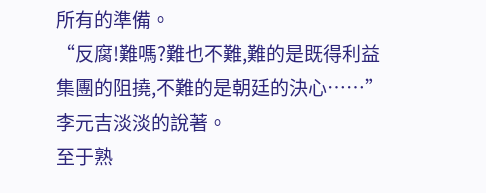所有的準備。
“反腐!難嗎?難也不難,難的是既得利益集團的阻撓,不難的是朝廷的決心……”李元吉淡淡的說著。
至于熟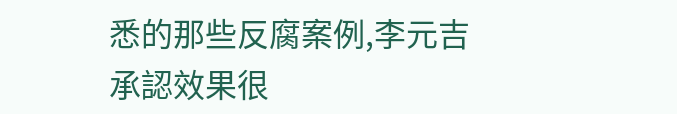悉的那些反腐案例,李元吉承認效果很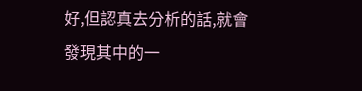好,但認真去分析的話,就會發現其中的一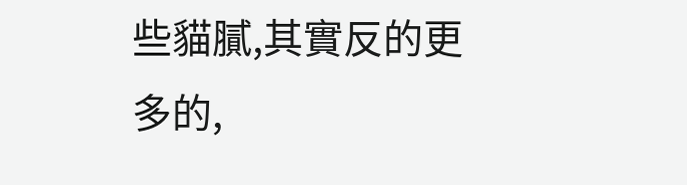些貓膩,其實反的更多的,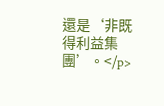還是‘非既得利益集團’。</p>